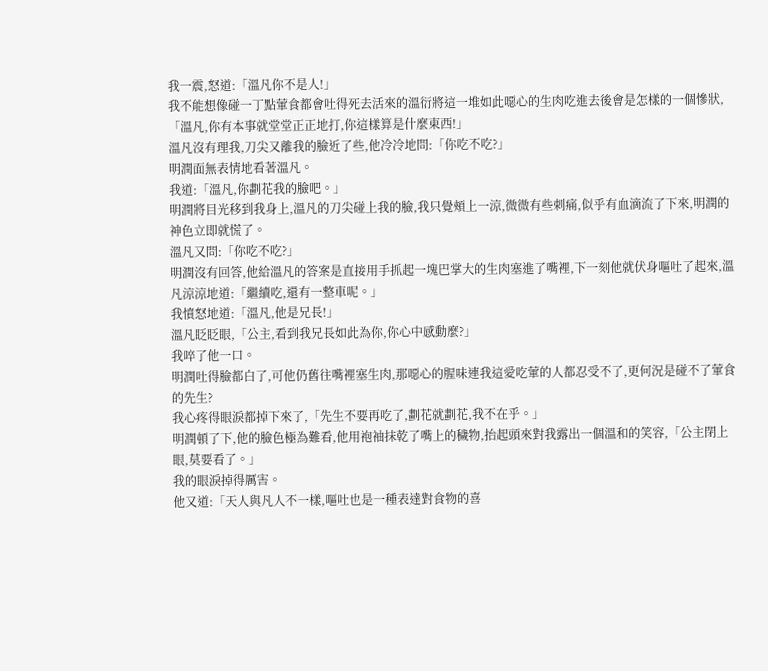我一震,怒道:「溫凡你不是人!」
我不能想像碰一丁點葷食都會吐得死去活來的溫衍將這一堆如此噁心的生肉吃進去後會是怎樣的一個慘狀,「溫凡,你有本事就堂堂正正地打,你這樣算是什麼東西!」
溫凡沒有理我,刀尖又離我的臉近了些,他冷冷地問:「你吃不吃?」
明潤面無表情地看著溫凡。
我道:「溫凡,你劃花我的臉吧。」
明潤將目光移到我身上,溫凡的刀尖碰上我的臉,我只覺頰上一涼,微微有些刺痛,似乎有血滴流了下來,明潤的神色立即就慌了。
溫凡又問:「你吃不吃?」
明潤沒有回答,他給溫凡的答案是直接用手抓起一塊巴掌大的生肉塞進了嘴裡,下一刻他就伏身嘔吐了起來,溫凡涼涼地道:「繼續吃,還有一整車呢。」
我憤怒地道:「溫凡,他是兄長!」
溫凡眨眨眼,「公主,看到我兄長如此為你,你心中感動麼?」
我啐了他一口。
明潤吐得臉都白了,可他仍舊往嘴裡塞生肉,那噁心的腥味連我這愛吃葷的人都忍受不了,更何況是碰不了葷食的先生?
我心疼得眼淚都掉下來了,「先生不要再吃了,劃花就劃花,我不在乎。」
明潤頓了下,他的臉色極為難看,他用袍袖抹乾了嘴上的穢物,抬起頭來對我露出一個溫和的笑容,「公主閉上眼,莫要看了。」
我的眼淚掉得厲害。
他又道:「天人與凡人不一樣,嘔吐也是一種表達對食物的喜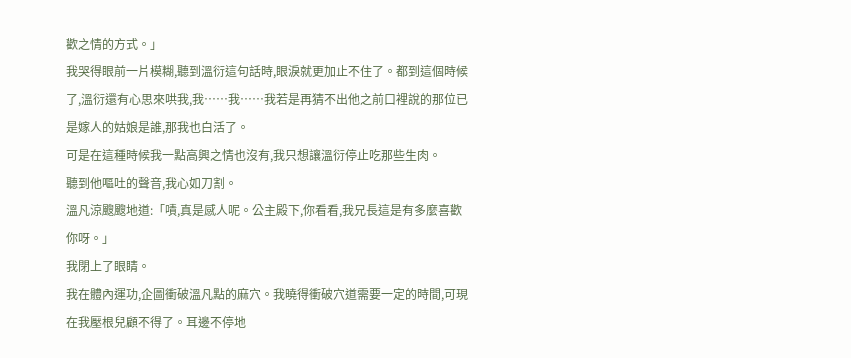歡之情的方式。」
我哭得眼前一片模糊,聽到溫衍這句話時,眼淚就更加止不住了。都到這個時候了,溫衍還有心思來哄我,我……我……我若是再猜不出他之前口裡說的那位已是嫁人的姑娘是誰,那我也白活了。
可是在這種時候我一點高興之情也沒有,我只想讓溫衍停止吃那些生肉。
聽到他嘔吐的聲音,我心如刀割。
溫凡涼颼颼地道:「嘖,真是感人呢。公主殿下,你看看,我兄長這是有多麼喜歡你呀。」
我閉上了眼睛。
我在體內運功,企圖衝破溫凡點的麻穴。我曉得衝破穴道需要一定的時間,可現在我壓根兒顧不得了。耳邊不停地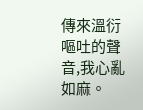傳來溫衍嘔吐的聲音,我心亂如麻。